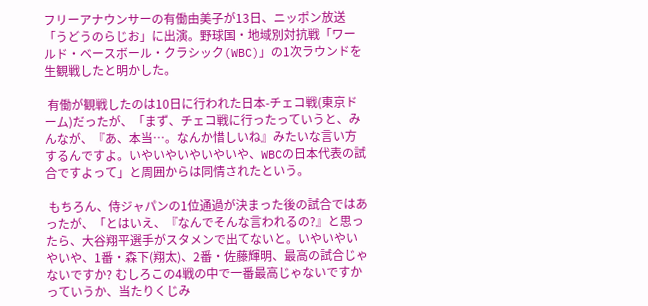フリーアナウンサーの有働由美子が13日、ニッポン放送「うどうのらじお」に出演。野球国・地域別対抗戦「ワールド・ベースボール・クラシック(WBC)」の1次ラウンドを生観戦したと明かした。

 有働が観戦したのは10日に行われた日本-チェコ戦(東京ドーム)だったが、「まず、チェコ戦に行ったっていうと、みんなが、『あ、本当…。なんか惜しいね』みたいな言い方するんですよ。いやいやいやいやいや、WBCの日本代表の試合ですよって」と周囲からは同情されたという。

 もちろん、侍ジャパンの1位通過が決まった後の試合ではあったが、「とはいえ、『なんでそんな言われるの?』と思ったら、大谷翔平選手がスタメンで出てないと。いやいやいやいや、1番・森下(翔太)、2番・佐藤輝明、最高の試合じゃないですか? むしろこの4戦の中で一番最高じゃないですかっていうか、当たりくじみ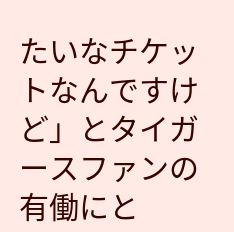たいなチケットなんですけど」とタイガースファンの有働にと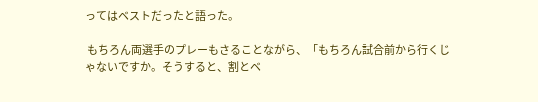ってはベストだったと語った。

 もちろん両選手のプレーもさることながら、「もちろん試合前から行くじゃないですか。そうすると、割とベ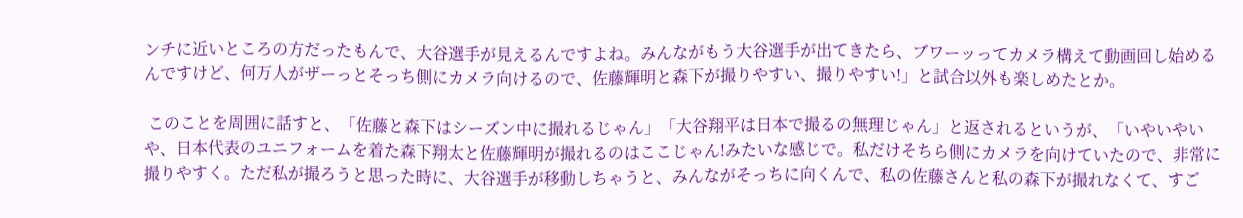ンチに近いところの方だったもんで、大谷選手が見えるんですよね。みんながもう大谷選手が出てきたら、ブワーッってカメラ構えて動画回し始めるんですけど、何万人がザーっとそっち側にカメラ向けるので、佐藤輝明と森下が撮りやすい、撮りやすい!」と試合以外も楽しめたとか。

 このことを周囲に話すと、「佐藤と森下はシーズン中に撮れるじゃん」「大谷翔平は日本で撮るの無理じゃん」と返されるというが、「いやいやいや、日本代表のユニフォームを着た森下翔太と佐藤輝明が撮れるのはここじゃん!みたいな感じで。私だけそちら側にカメラを向けていたので、非常に撮りやすく。ただ私が撮ろうと思った時に、大谷選手が移動しちゃうと、みんながそっちに向くんで、私の佐藤さんと私の森下が撮れなくて、すご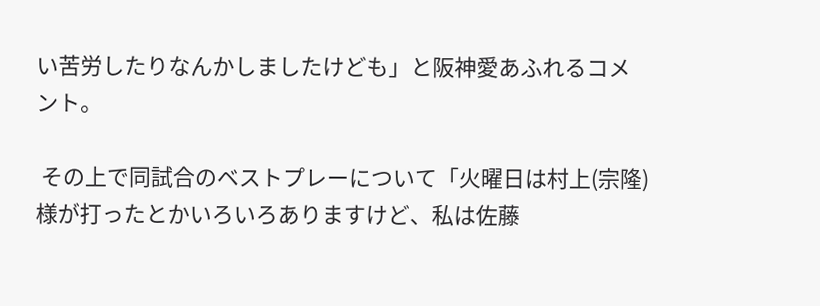い苦労したりなんかしましたけども」と阪神愛あふれるコメント。

 その上で同試合のベストプレーについて「火曜日は村上(宗隆)様が打ったとかいろいろありますけど、私は佐藤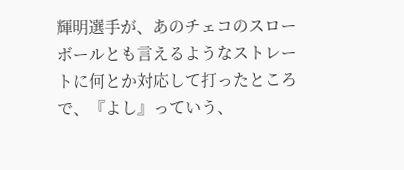輝明選手が、あのチェコのスローボールとも言えるようなストレートに何とか対応して打ったところで、『よし』っていう、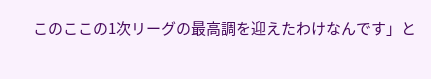このここの1次リーグの最高調を迎えたわけなんです」と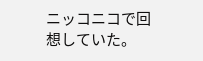ニッコニコで回想していた。